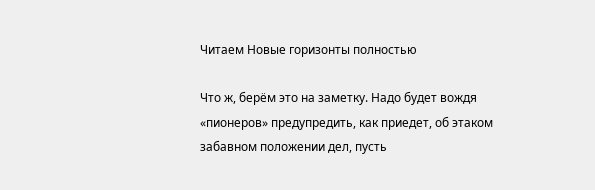Читаем Новые горизонты полностью

Что ж, берём это на заметку. Надо будет вождя «пионеров» предупредить, как приедет, об этаком забавном положении дел, пусть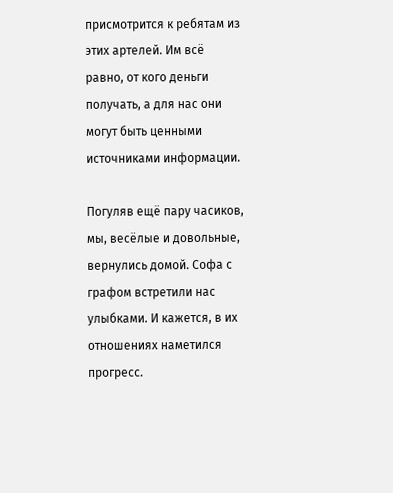присмотрится к ребятам из этих артелей. Им всё равно, от кого деньги получать, а для нас они могут быть ценными источниками информации.

Погуляв ещё пару часиков, мы, весёлые и довольные, вернулись домой. Софа с графом встретили нас улыбками. И кажется, в их отношениях наметился прогресс.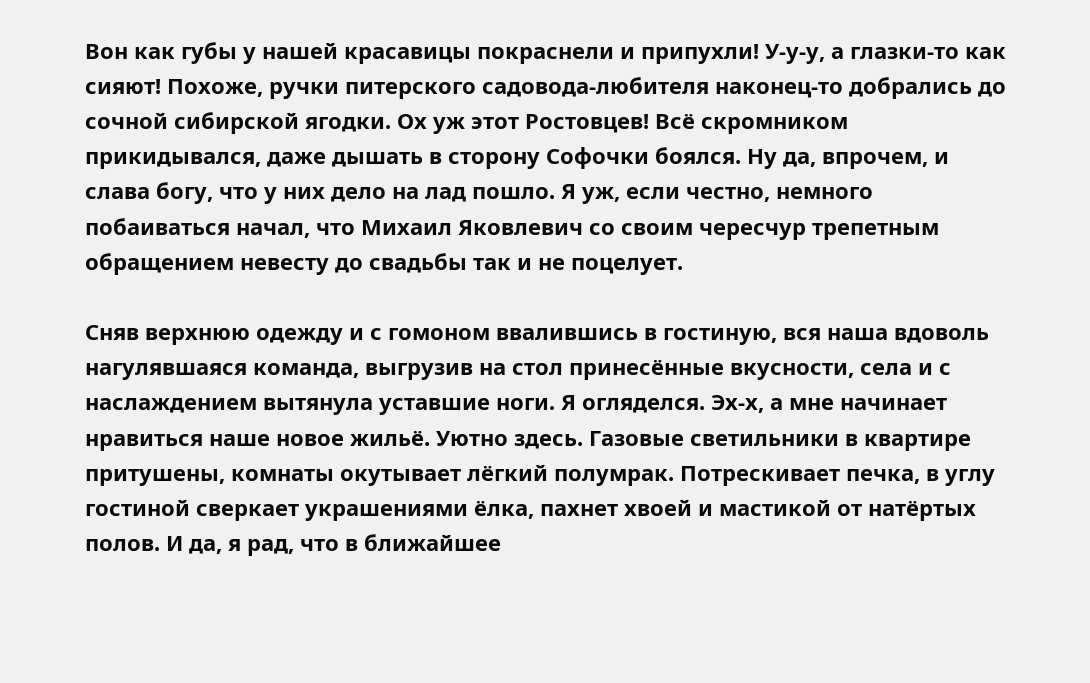Вон как губы у нашей красавицы покраснели и припухли! У-у-у, а глазки-то как сияют! Похоже, ручки питерского садовода-любителя наконец-то добрались до сочной сибирской ягодки. Ох уж этот Ростовцев! Всё скромником прикидывался, даже дышать в сторону Софочки боялся. Ну да, впрочем, и слава богу, что у них дело на лад пошло. Я уж, если честно, немного побаиваться начал, что Михаил Яковлевич со своим чересчур трепетным обращением невесту до свадьбы так и не поцелует.

Сняв верхнюю одежду и с гомоном ввалившись в гостиную, вся наша вдоволь нагулявшаяся команда, выгрузив на стол принесённые вкусности, села и с наслаждением вытянула уставшие ноги. Я огляделся. Эх-х, а мне начинает нравиться наше новое жильё. Уютно здесь. Газовые светильники в квартире притушены, комнаты окутывает лёгкий полумрак. Потрескивает печка, в углу гостиной сверкает украшениями ёлка, пахнет хвоей и мастикой от натёртых полов. И да, я рад, что в ближайшее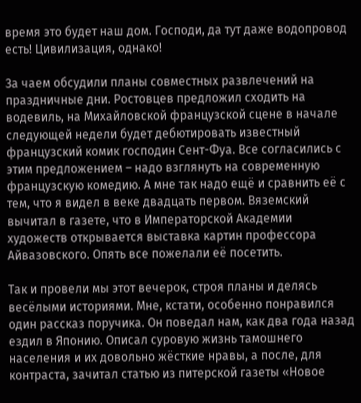время это будет наш дом. Господи, да тут даже водопровод есть! Цивилизация, однако!

За чаем обсудили планы совместных развлечений на праздничные дни. Ростовцев предложил сходить на водевиль, на Михайловской французской сцене в начале следующей недели будет дебютировать известный французский комик господин Сент-Фуа. Все согласились с этим предложением – надо взглянуть на современную французскую комедию. А мне так надо ещё и сравнить её с тем, что я видел в веке двадцать первом. Вяземский вычитал в газете, что в Императорской Академии художеств открывается выставка картин профессора Айвазовского. Опять все пожелали её посетить.

Так и провели мы этот вечерок, строя планы и делясь весёлыми историями. Мне, кстати, особенно понравился один рассказ поручика. Он поведал нам, как два года назад ездил в Японию. Описал суровую жизнь тамошнего населения и их довольно жёсткие нравы, а после, для контраста, зачитал статью из питерской газеты «Новое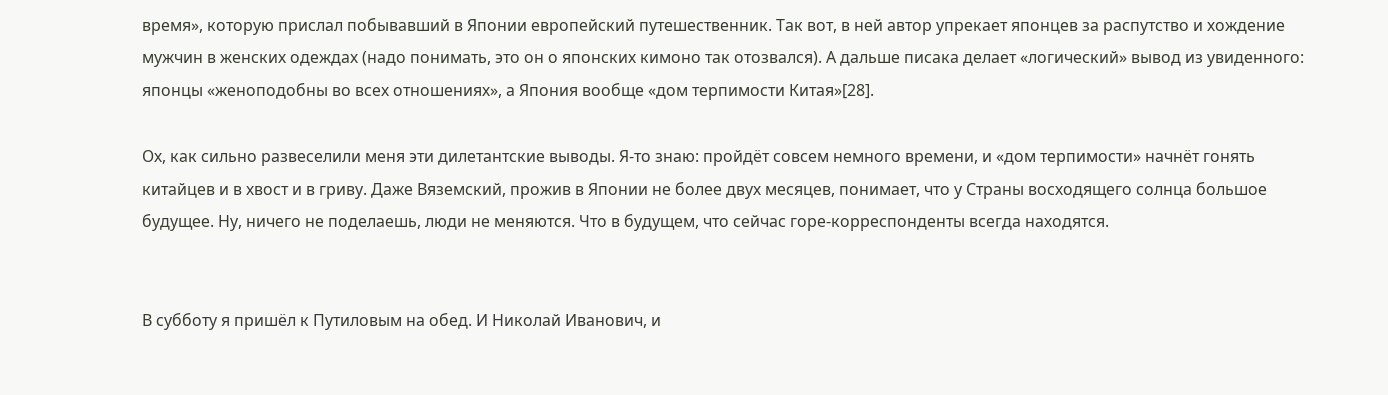время», которую прислал побывавший в Японии европейский путешественник. Так вот, в ней автор упрекает японцев за распутство и хождение мужчин в женских одеждах (надо понимать, это он о японских кимоно так отозвался). А дальше писака делает «логический» вывод из увиденного: японцы «женоподобны во всех отношениях», а Япония вообще «дом терпимости Китая»[28].

Ох, как сильно развеселили меня эти дилетантские выводы. Я-то знаю: пройдёт совсем немного времени, и «дом терпимости» начнёт гонять китайцев и в хвост и в гриву. Даже Вяземский, прожив в Японии не более двух месяцев, понимает, что у Страны восходящего солнца большое будущее. Ну, ничего не поделаешь, люди не меняются. Что в будущем, что сейчас горе-корреспонденты всегда находятся.


В субботу я пришёл к Путиловым на обед. И Николай Иванович, и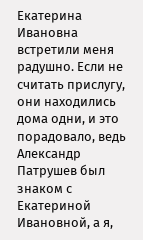Екатерина Ивановна встретили меня радушно. Если не считать прислугу, они находились дома одни, и это порадовало, ведь Александр Патрушев был знаком с Екатериной Ивановной, а я,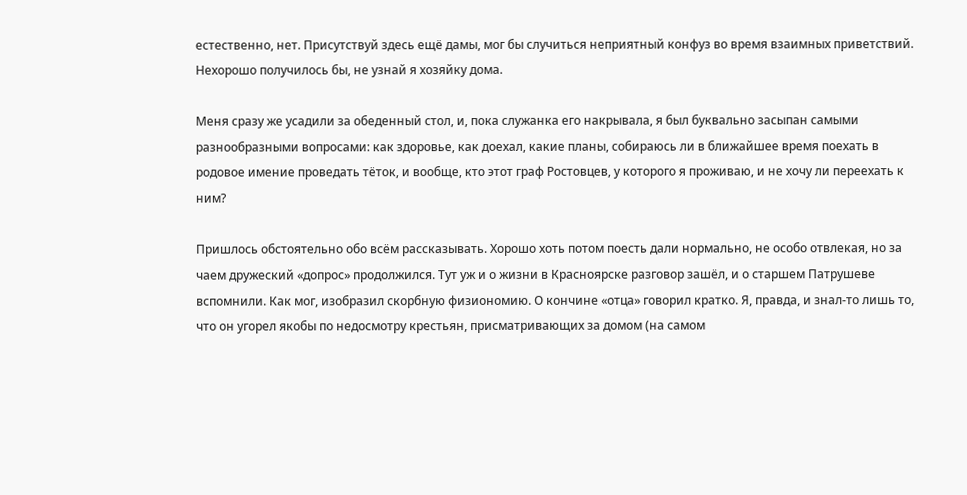естественно, нет. Присутствуй здесь ещё дамы, мог бы случиться неприятный конфуз во время взаимных приветствий. Нехорошо получилось бы, не узнай я хозяйку дома.

Меня сразу же усадили за обеденный стол, и, пока служанка его накрывала, я был буквально засыпан самыми разнообразными вопросами: как здоровье, как доехал, какие планы, собираюсь ли в ближайшее время поехать в родовое имение проведать тёток, и вообще, кто этот граф Ростовцев, у которого я проживаю, и не хочу ли переехать к ним?

Пришлось обстоятельно обо всём рассказывать. Хорошо хоть потом поесть дали нормально, не особо отвлекая, но за чаем дружеский «допрос» продолжился. Тут уж и о жизни в Красноярске разговор зашёл, и о старшем Патрушеве вспомнили. Как мог, изобразил скорбную физиономию. О кончине «отца» говорил кратко. Я, правда, и знал-то лишь то, что он угорел якобы по недосмотру крестьян, присматривающих за домом (на самом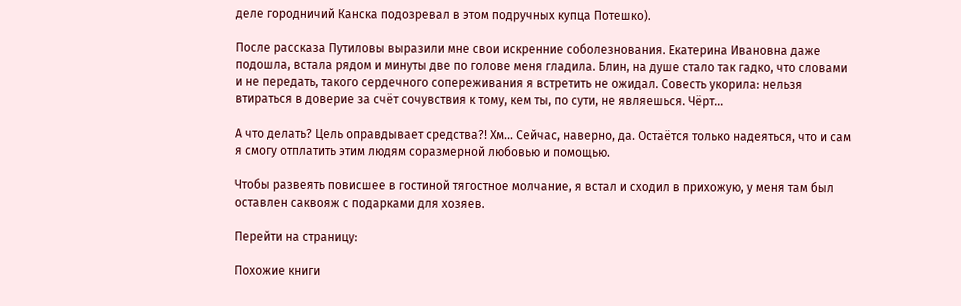деле городничий Канска подозревал в этом подручных купца Потешко).

После рассказа Путиловы выразили мне свои искренние соболезнования. Екатерина Ивановна даже подошла, встала рядом и минуты две по голове меня гладила. Блин, на душе стало так гадко, что словами и не передать, такого сердечного сопереживания я встретить не ожидал. Совесть укорила: нельзя втираться в доверие за счёт сочувствия к тому, кем ты, по сути, не являешься. Чёрт…

А что делать? Цель оправдывает средства?! Хм… Сейчас, наверно, да. Остаётся только надеяться, что и сам я смогу отплатить этим людям соразмерной любовью и помощью.

Чтобы развеять повисшее в гостиной тягостное молчание, я встал и сходил в прихожую, у меня там был оставлен саквояж с подарками для хозяев.

Перейти на страницу:

Похожие книги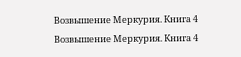Возвышение Меркурия. Книга 4
Возвышение Меркурия. Книга 4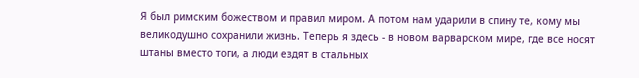Я был римским божеством и правил миром. А потом нам ударили в спину те, кому мы великодушно сохранили жизнь. Теперь я здесь - в новом варварском мире, где все носят штаны вместо тоги, а люди ездят в стальных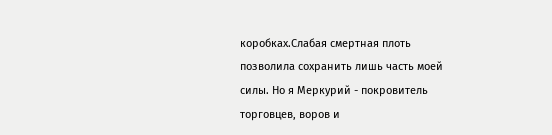коробках.Слабая смертная плоть позволила сохранить лишь часть моей силы. Но я Меркурий - покровитель торговцев, воров и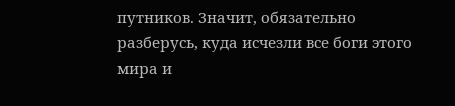путников. Значит, обязательно разберусь, куда исчезли все боги этого мира и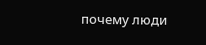почему люди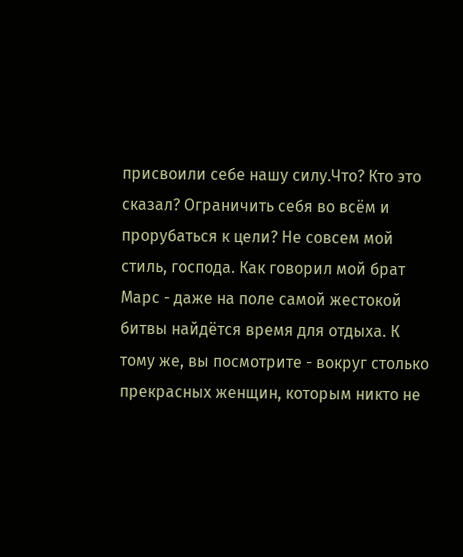присвоили себе нашу силу.Что? Кто это сказал? Ограничить себя во всём и прорубаться к цели? Не совсем мой стиль, господа. Как говорил мой брат Марс - даже на поле самой жестокой битвы найдётся время для отдыха. К тому же, вы посмотрите - вокруг столько прекрасных женщин, которым никто не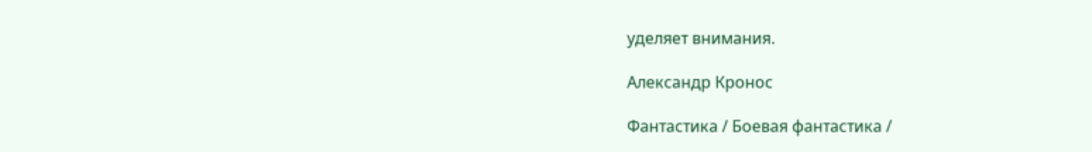уделяет внимания.

Александр Кронос

Фантастика / Боевая фантастика /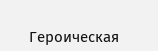Героическая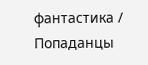фантастика / Попаданцы